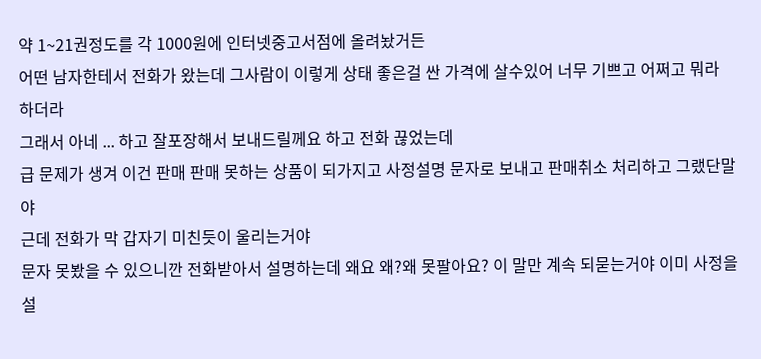약 1~21권정도를 각 1000원에 인터넷중고서점에 올려놨거든
어떤 남자한테서 전화가 왔는데 그사람이 이렇게 상태 좋은걸 싼 가격에 살수있어 너무 기쁘고 어쩌고 뭐라 하더라
그래서 아네 ... 하고 잘포장해서 보내드릴께요 하고 전화 끊었는데
급 문제가 생겨 이건 판매 판매 못하는 상품이 되가지고 사정설명 문자로 보내고 판매취소 처리하고 그랬단말야
근데 전화가 막 갑자기 미친듯이 울리는거야
문자 못봤을 수 있으니깐 전화받아서 설명하는데 왜요 왜?왜 못팔아요? 이 말만 계속 되묻는거야 이미 사정을 설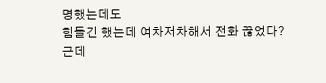명했는데도
힘들긴 했는데 여차저차해서 전화 끊었다?
근데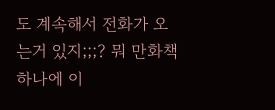도 계속해서 전화가 오는거 있지;;;? 뭐 만화책 하나에 이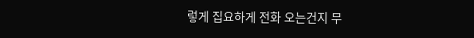렇게 집요하게 전화 오는건지 무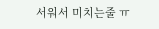서워서 미치는줄 ㅠ